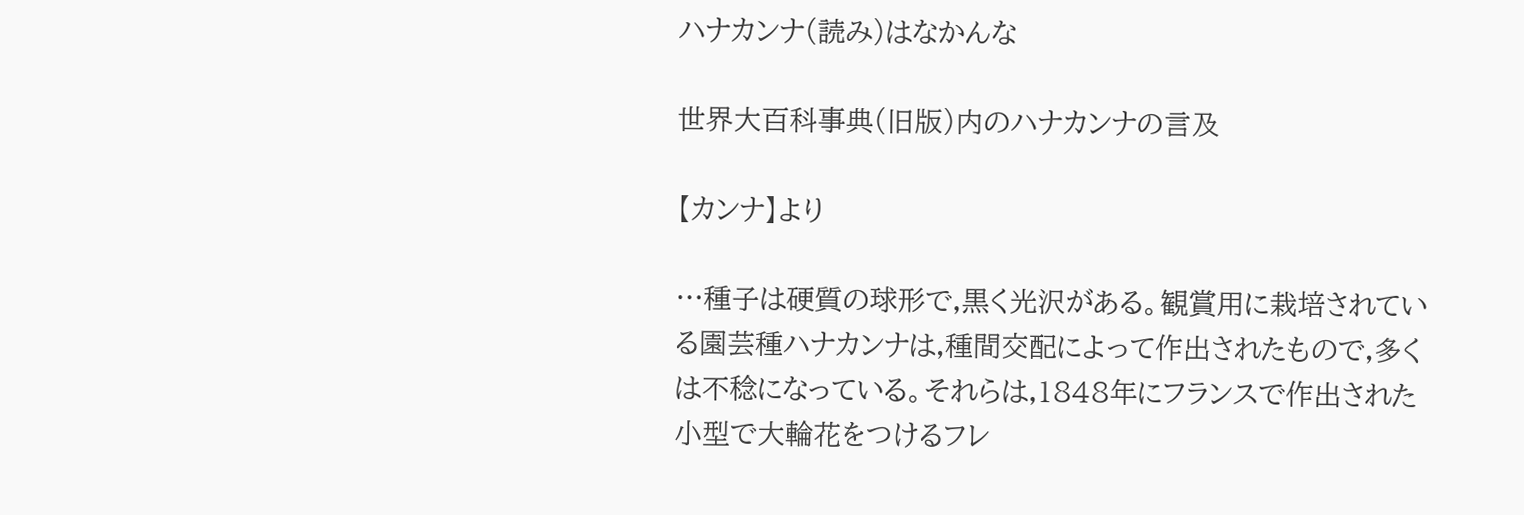ハナカンナ(読み)はなかんな

世界大百科事典(旧版)内のハナカンナの言及

【カンナ】より

…種子は硬質の球形で,黒く光沢がある。観賞用に栽培されている園芸種ハナカンナは,種間交配によって作出されたもので,多くは不稔になっている。それらは,1848年にフランスで作出された小型で大輪花をつけるフレ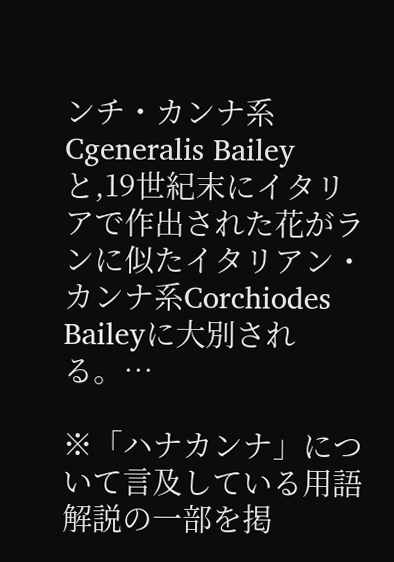ンチ・カンナ系Cgeneralis Baileyと,19世紀末にイタリアで作出された花がランに似たイタリアン・カンナ系Corchiodes Baileyに大別される。…

※「ハナカンナ」について言及している用語解説の一部を掲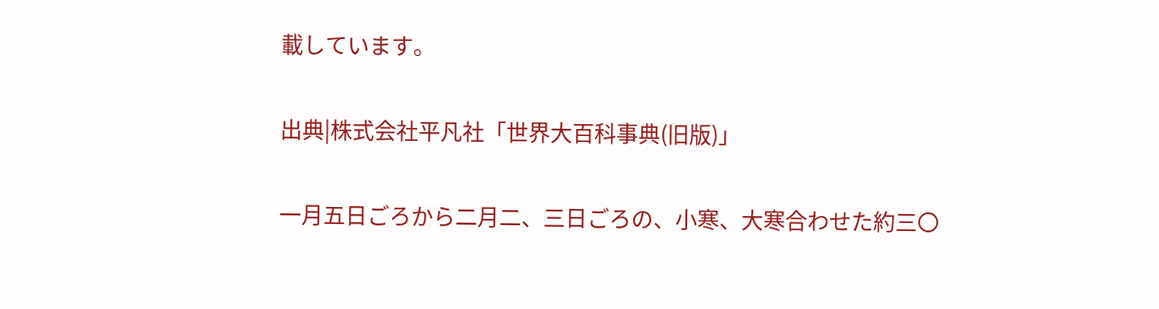載しています。

出典|株式会社平凡社「世界大百科事典(旧版)」

一月五日ごろから二月二、三日ごろの、小寒、大寒合わせた約三〇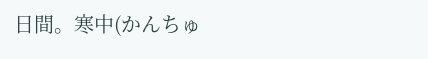日間。寒中(かんちゅ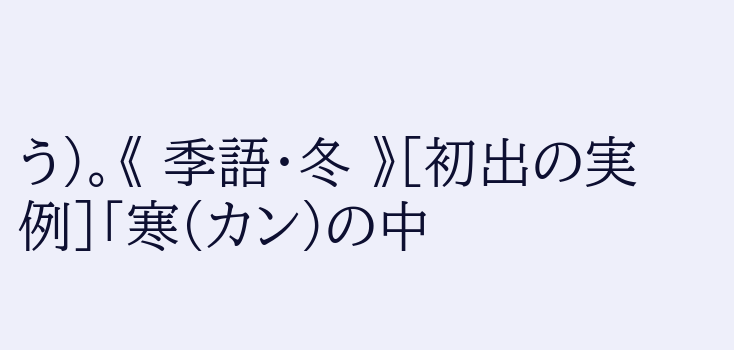う)。《 季語・冬 》[初出の実例]「寒(カン)の中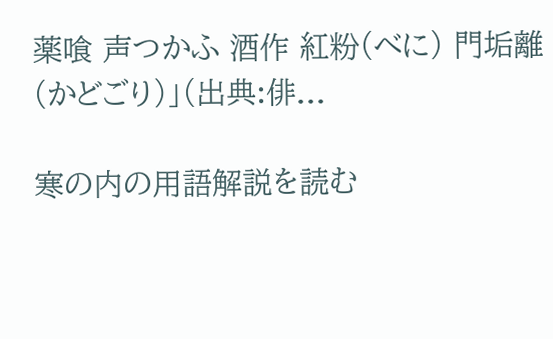薬喰 声つかふ 酒作 紅粉(べに) 門垢離(かどごり)」(出典:俳...

寒の内の用語解説を読む